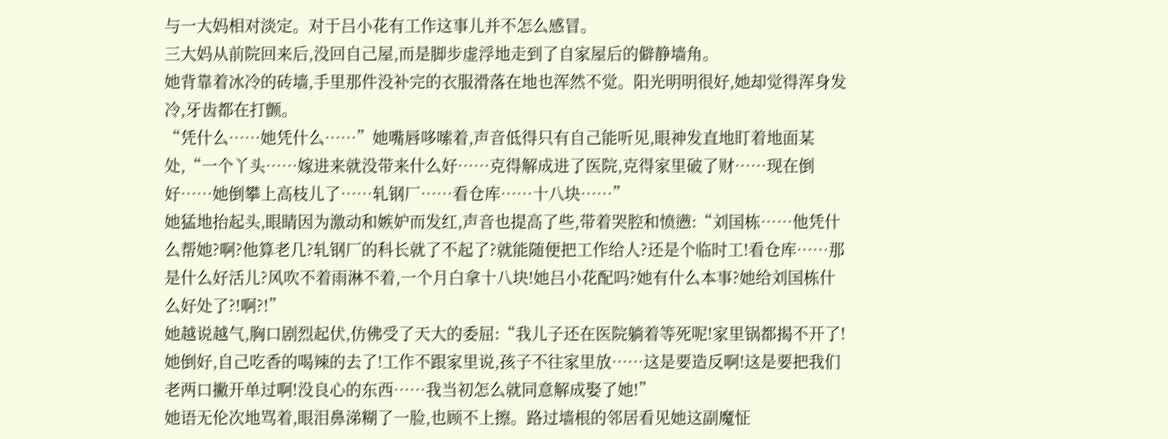与一大妈相对淡定。对于吕小花有工作这事儿并不怎么感冒。
三大妈从前院回来后,没回自己屋,而是脚步虚浮地走到了自家屋后的僻静墙角。
她背靠着冰冷的砖墙,手里那件没补完的衣服滑落在地也浑然不觉。阳光明明很好,她却觉得浑身发冷,牙齿都在打颤。
“凭什么……她凭什么……”她嘴唇哆嗦着,声音低得只有自己能听见,眼神发直地盯着地面某处,“一个丫头……嫁进来就没带来什么好……克得解成进了医院,克得家里破了财……现在倒好……她倒攀上高枝儿了……轧钢厂……看仓库……十八块……”
她猛地抬起头,眼睛因为激动和嫉妒而发红,声音也提高了些,带着哭腔和愤懑:“刘国栋……他凭什么帮她?啊?他算老几?轧钢厂的科长就了不起了?就能随便把工作给人?还是个临时工!看仓库……那是什么好活儿?风吹不着雨淋不着,一个月白拿十八块!她吕小花配吗?她有什么本事?她给刘国栋什么好处了?!啊?!”
她越说越气,胸口剧烈起伏,仿佛受了天大的委屈:“我儿子还在医院躺着等死呢!家里锅都揭不开了!她倒好,自己吃香的喝辣的去了!工作不跟家里说,孩子不往家里放……这是要造反啊!这是要把我们老两口撇开单过啊!没良心的东西……我当初怎么就同意解成娶了她!”
她语无伦次地骂着,眼泪鼻涕糊了一脸,也顾不上擦。路过墙根的邻居看见她这副魔怔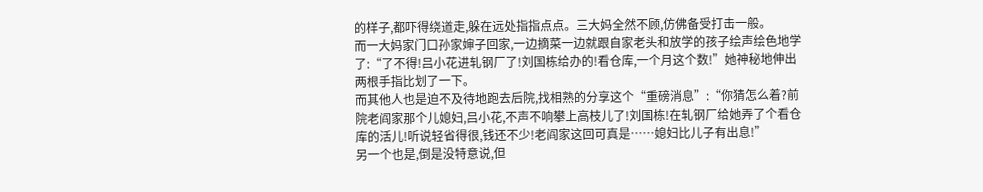的样子,都吓得绕道走,躲在远处指指点点。三大妈全然不顾,仿佛备受打击一般。
而一大妈家门口孙家婶子回家,一边摘菜一边就跟自家老头和放学的孩子绘声绘色地学了:“了不得!吕小花进轧钢厂了!刘国栋给办的!看仓库,一个月这个数!”她神秘地伸出两根手指比划了一下。
而其他人也是迫不及待地跑去后院,找相熟的分享这个“重磅消息”:“你猜怎么着?前院老阎家那个儿媳妇,吕小花,不声不响攀上高枝儿了!刘国栋!在轧钢厂给她弄了个看仓库的活儿!听说轻省得很,钱还不少!老阎家这回可真是……媳妇比儿子有出息!”
另一个也是,倒是没特意说,但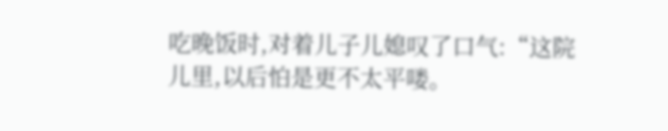吃晚饭时,对着儿子儿媳叹了口气:“这院儿里,以后怕是更不太平喽。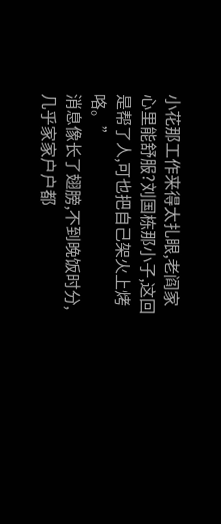小花那工作来得太扎眼,老阎家心里能舒服?刘国栋那小子,这回是帮了人,可也把自己架火上烤咯。”
消息像长了翅膀,不到晚饭时分,几乎家家户户都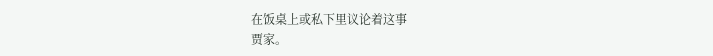在饭桌上或私下里议论着这事
贾家。